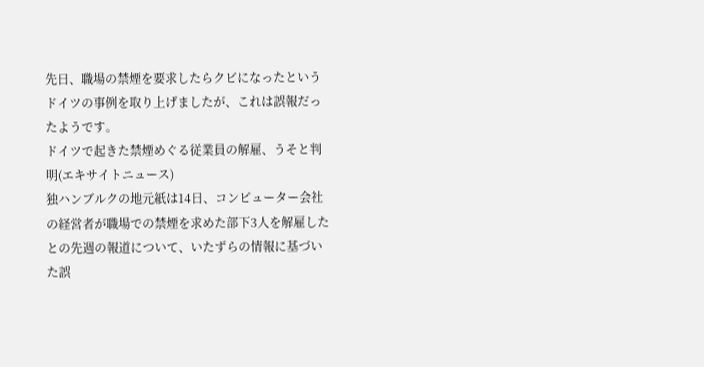先日、職場の禁煙を要求したらクビになったというドイツの事例を取り上げましたが、これは誤報だったようです。
ドイツで起きた禁煙めぐる従業員の解雇、うそと判明(エキサイトニュース)
独ハンブルクの地元紙は14日、コンピューター会社の経営者が職場での禁煙を求めた部下3人を解雇したとの先週の報道について、いたずらの情報に基づいた誤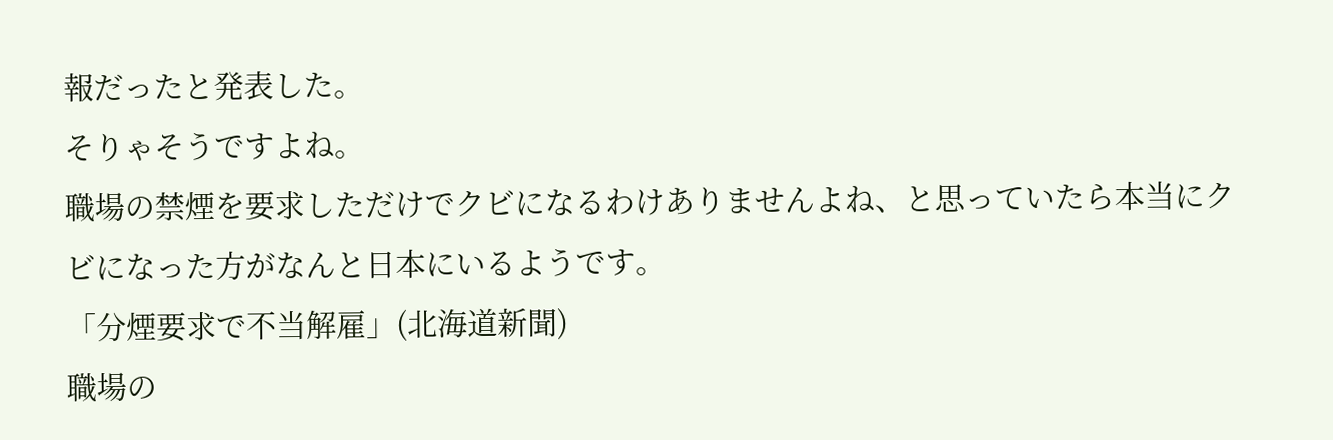報だったと発表した。
そりゃそうですよね。
職場の禁煙を要求しただけでクビになるわけありませんよね、と思っていたら本当にクビになった方がなんと日本にいるようです。
「分煙要求で不当解雇」(北海道新聞)
職場の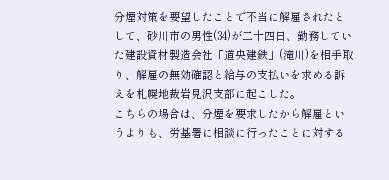分煙対策を要望したことで不当に解雇されたとして、砂川市の男性(34)が二十四日、勤務していた建設資材製造会社「道央建鉄」(滝川)を相手取り、解雇の無効確認と給与の支払いを求める訴えを札幌地裁岩見沢支部に起こした。
こちらの場合は、分煙を要求したから解雇というよりも、労基署に相談に行ったことに対する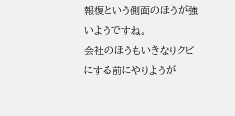報復という側面のほうが強いようですね。
会社のほうもいきなりクビにする前にやりようが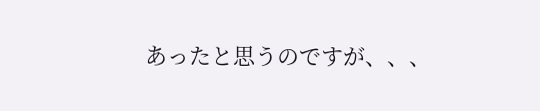あったと思うのですが、、、